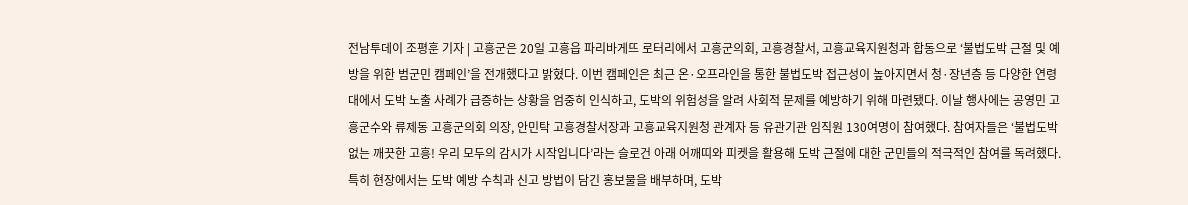전남투데이 조평훈 기자 | 고흥군은 20일 고흥읍 파리바게뜨 로터리에서 고흥군의회, 고흥경찰서, 고흥교육지원청과 합동으로 ‘불법도박 근절 및 예방을 위한 범군민 캠페인’을 전개했다고 밝혔다. 이번 캠페인은 최근 온·오프라인을 통한 불법도박 접근성이 높아지면서 청·장년층 등 다양한 연령대에서 도박 노출 사례가 급증하는 상황을 엄중히 인식하고, 도박의 위험성을 알려 사회적 문제를 예방하기 위해 마련됐다. 이날 행사에는 공영민 고흥군수와 류제동 고흥군의회 의장, 안민탁 고흥경찰서장과 고흥교육지원청 관계자 등 유관기관 임직원 130여명이 참여했다. 참여자들은 ‘불법도박 없는 깨끗한 고흥! 우리 모두의 감시가 시작입니다’라는 슬로건 아래 어깨띠와 피켓을 활용해 도박 근절에 대한 군민들의 적극적인 참여를 독려했다. 특히 현장에서는 도박 예방 수칙과 신고 방법이 담긴 홍보물을 배부하며, 도박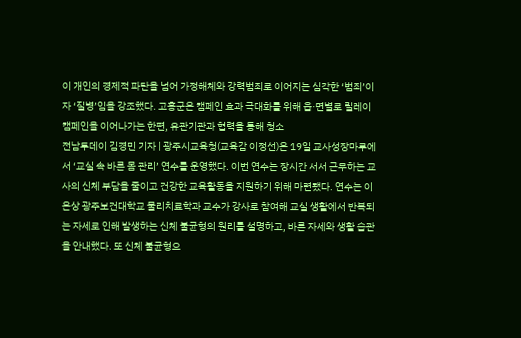이 개인의 경제적 파탄을 넘어 가정해체와 강력범죄로 이어지는 심각한 ‘범죄’이자 ‘질병’임을 강조했다. 고흥군은 캠페인 효과 극대화를 위해 읍·면별로 릴레이 캠페인을 이어나가는 한편, 유관기관과 협력을 통해 청소
전남투데이 김경민 기자 | 광주시교육청(교육감 이정선)은 19일 교사성장마루에서 ‘교실 속 바른 몸 관리’ 연수를 운영했다. 이번 연수는 장시간 서서 근무하는 교사의 신체 부담을 줄이고 건강한 교육활동을 지원하기 위해 마련됐다. 연수는 이은상 광주보건대학교 물리치료학과 교수가 강사로 참여해 교실 생활에서 반복되는 자세로 인해 발생하는 신체 불균형의 원리를 설명하고, 바른 자세와 생활 습관을 안내했다. 또 신체 불균형으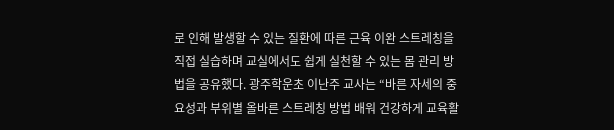로 인해 발생할 수 있는 질환에 따른 근육 이완 스트레칭을 직접 실습하며 교실에서도 쉽게 실천할 수 있는 몸 관리 방법을 공유했다. 광주학운초 이난주 교사는 “바른 자세의 중요성과 부위별 올바른 스트레칭 방법 배워 건강하게 교육활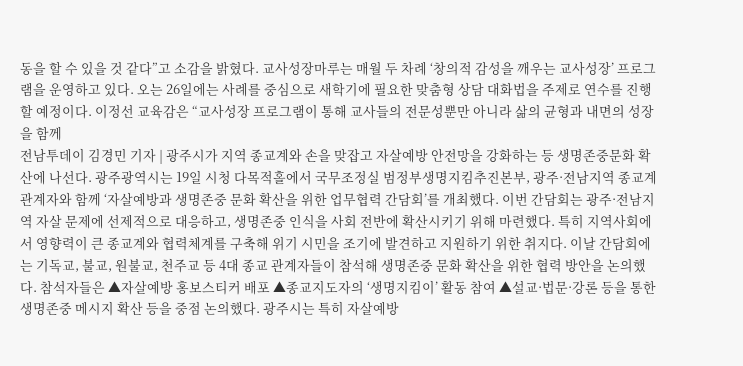동을 할 수 있을 것 같다”고 소감을 밝혔다. 교사성장마루는 매월 두 차례 ‘창의적 감성을 깨우는 교사성장’ 프로그램을 운영하고 있다. 오는 26일에는 사례를 중심으로 새학기에 필요한 맞춤형 상담 대화법을 주제로 연수를 진행할 예정이다. 이정선 교육감은 “교사성장 프로그램이 통해 교사들의 전문성뿐만 아니라 삶의 균형과 내면의 성장을 함께
전남투데이 김경민 기자 | 광주시가 지역 종교계와 손을 맞잡고 자살예방 안전망을 강화하는 등 생명존중문화 확산에 나선다. 광주광역시는 19일 시청 다목적홀에서 국무조정실 범정부생명지킴추진본부, 광주·전남지역 종교계 관계자와 함께 ‘자살예방과 생명존중 문화 확산을 위한 업무협력 간담회’를 개최했다. 이번 간담회는 광주·전남지역 자살 문제에 선제적으로 대응하고, 생명존중 인식을 사회 전반에 확산시키기 위해 마련했다. 특히 지역사회에서 영향력이 큰 종교계와 협력체계를 구축해 위기 시민을 조기에 발견하고 지원하기 위한 취지다. 이날 간담회에는 기독교, 불교, 원불교, 천주교 등 4대 종교 관계자들이 참석해 생명존중 문화 확산을 위한 협력 방안을 논의했다. 참석자들은 ▲자살예방 홍보스티커 배포 ▲종교지도자의 ‘생명지킴이’ 활동 참여 ▲설교·법문·강론 등을 통한 생명존중 메시지 확산 등을 중점 논의했다. 광주시는 특히 자살예방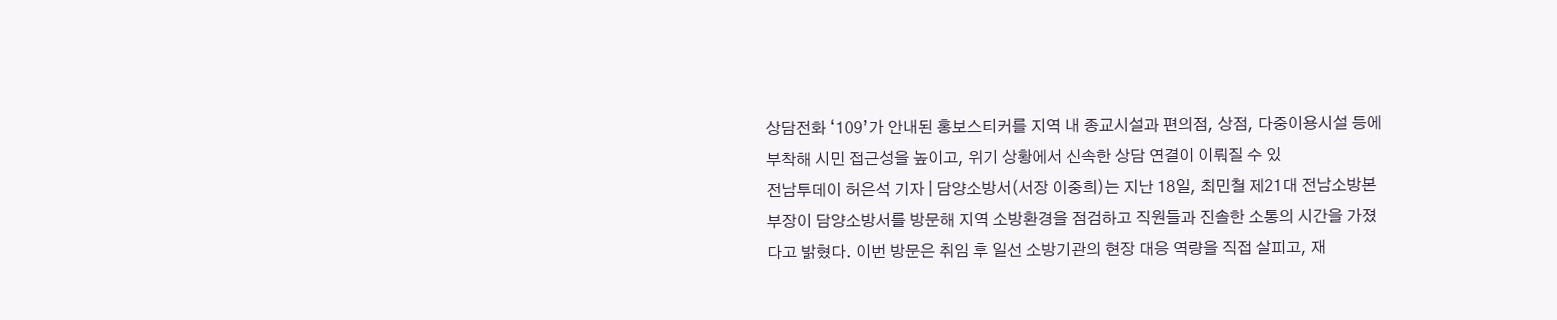상담전화 ‘109’가 안내된 홍보스티커를 지역 내 종교시설과 편의점, 상점, 다중이용시설 등에 부착해 시민 접근성을 높이고, 위기 상황에서 신속한 상담 연결이 이뤄질 수 있
전남투데이 허은석 기자 | 담양소방서(서장 이중희)는 지난 18일, 최민철 제21대 전남소방본부장이 담양소방서를 방문해 지역 소방환경을 점검하고 직원들과 진솔한 소통의 시간을 가졌다고 밝혔다. 이번 방문은 취임 후 일선 소방기관의 현장 대응 역량을 직접 살피고, 재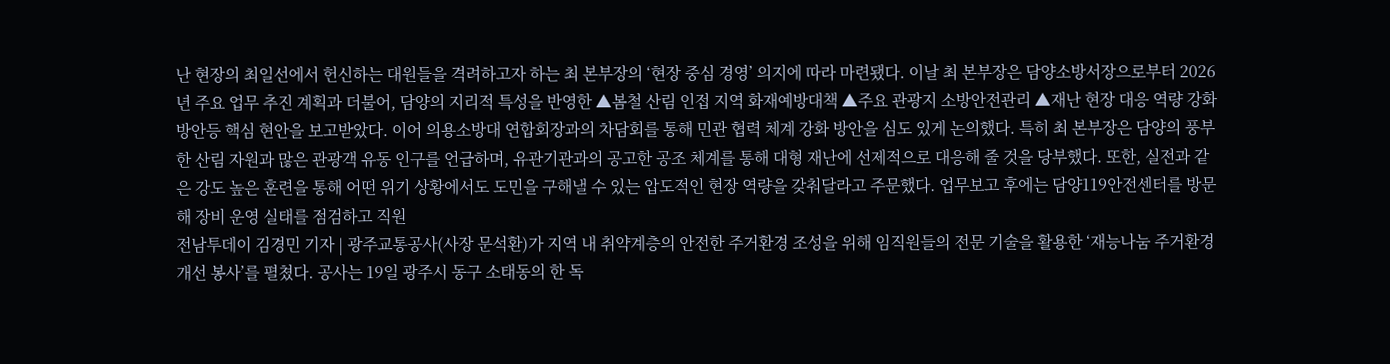난 현장의 최일선에서 헌신하는 대원들을 격려하고자 하는 최 본부장의 ‘현장 중심 경영’ 의지에 따라 마련됐다. 이날 최 본부장은 담양소방서장으로부터 2026년 주요 업무 추진 계획과 더불어, 담양의 지리적 특성을 반영한 ▲봄철 산림 인접 지역 화재예방대책 ▲주요 관광지 소방안전관리 ▲재난 현장 대응 역량 강화 방안등 핵심 현안을 보고받았다. 이어 의용소방대 연합회장과의 차담회를 통해 민관 협력 체계 강화 방안을 심도 있게 논의했다. 특히 최 본부장은 담양의 풍부한 산림 자원과 많은 관광객 유동 인구를 언급하며, 유관기관과의 공고한 공조 체계를 통해 대형 재난에 선제적으로 대응해 줄 것을 당부했다. 또한, 실전과 같은 강도 높은 훈련을 통해 어떤 위기 상황에서도 도민을 구해낼 수 있는 압도적인 현장 역량을 갖춰달라고 주문했다. 업무보고 후에는 담양119안전센터를 방문해 장비 운영 실태를 점검하고 직원
전남투데이 김경민 기자 | 광주교통공사(사장 문석환)가 지역 내 취약계층의 안전한 주거환경 조성을 위해 임직원들의 전문 기술을 활용한 ‘재능나눔 주거환경 개선 봉사’를 펼쳤다. 공사는 19일 광주시 동구 소태동의 한 독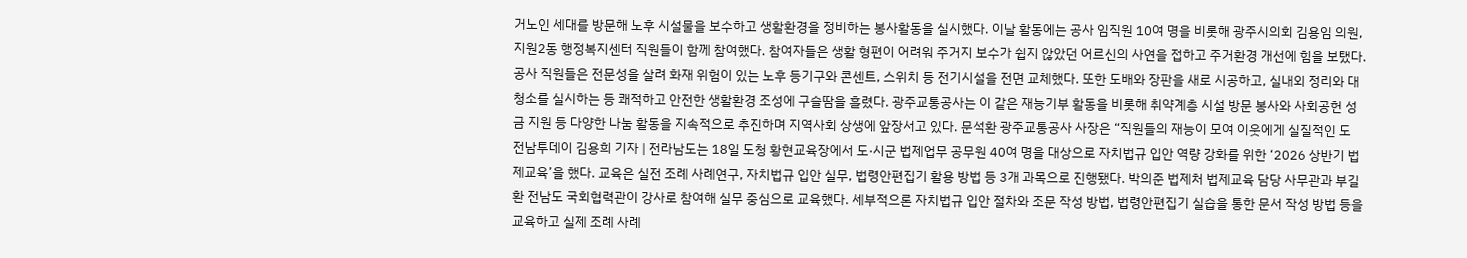거노인 세대를 방문해 노후 시설물을 보수하고 생활환경을 정비하는 봉사활동을 실시했다. 이날 활동에는 공사 임직원 10여 명을 비롯해 광주시의회 김용임 의원, 지원2동 행정복지센터 직원들이 함께 참여했다. 참여자들은 생활 형편이 어려워 주거지 보수가 쉽지 않았던 어르신의 사연을 접하고 주거환경 개선에 힘을 보탰다. 공사 직원들은 전문성을 살려 화재 위험이 있는 노후 등기구와 콘센트, 스위치 등 전기시설을 전면 교체했다. 또한 도배와 장판을 새로 시공하고, 실내외 정리와 대청소를 실시하는 등 쾌적하고 안전한 생활환경 조성에 구슬땀을 흘렸다. 광주교통공사는 이 같은 재능기부 활동을 비롯해 취약계층 시설 방문 봉사와 사회공헌 성금 지원 등 다양한 나눔 활동을 지속적으로 추진하며 지역사회 상생에 앞장서고 있다. 문석환 광주교통공사 사장은 “직원들의 재능이 모여 이웃에게 실질적인 도
전남투데이 김용희 기자 | 전라남도는 18일 도청 황현교육장에서 도·시군 법제업무 공무원 40여 명을 대상으로 자치법규 입안 역량 강화를 위한 ‘2026 상반기 법제교육’을 했다. 교육은 실전 조례 사례연구, 자치법규 입안 실무, 법령안편집기 활용 방법 등 3개 과목으로 진행됐다. 박의준 법제처 법제교육 담당 사무관과 부길환 전남도 국회협력관이 강사로 참여해 실무 중심으로 교육했다. 세부적으론 자치법규 입안 절차와 조문 작성 방법, 법령안편집기 실습을 통한 문서 작성 방법 등을 교육하고 실제 조례 사례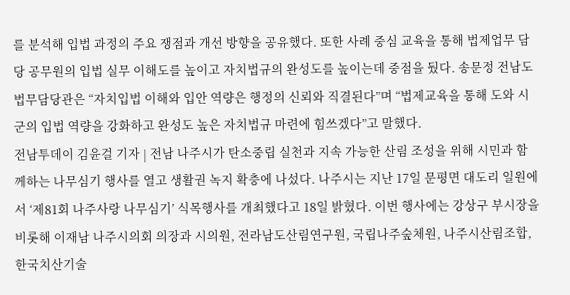를 분석해 입법 과정의 주요 쟁점과 개선 방향을 공유했다. 또한 사례 중심 교육을 통해 법제업무 담당 공무원의 입법 실무 이해도를 높이고 자치법규의 완성도를 높이는데 중점을 뒀다. 송문정 전남도 법무담당관은 “자치입법 이해와 입안 역량은 행정의 신뢰와 직결된다”며 “법제교육을 통해 도와 시군의 입법 역량을 강화하고 완성도 높은 자치법규 마련에 힘쓰겠다”고 말했다.
전남투데이 김윤걸 기자 | 전남 나주시가 탄소중립 실천과 지속 가능한 산림 조성을 위해 시민과 함께하는 나무심기 행사를 열고 생활권 녹지 확충에 나섰다. 나주시는 지난 17일 문평면 대도리 일원에서 ‘제81회 나주사랑 나무심기’ 식목행사를 개최했다고 18일 밝혔다. 이번 행사에는 강상구 부시장을 비롯해 이재남 나주시의회 의장과 시의원, 전라남도산림연구원, 국립나주숲체원, 나주시산림조합, 한국치산기술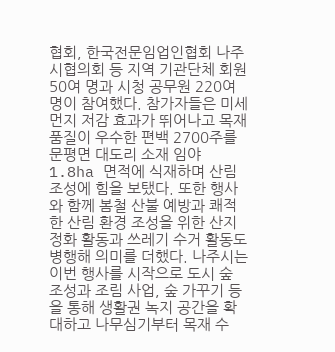협회, 한국전문임업인협회 나주시협의회 등 지역 기관단체 회원 50여 명과 시청 공무원 220여 명이 참여했다. 참가자들은 미세먼지 저감 효과가 뛰어나고 목재 품질이 우수한 편백 2700주를 문평면 대도리 소재 임야 1.8ha 면적에 식재하며 산림 조성에 힘을 보탰다. 또한 행사와 함께 봄철 산불 예방과 쾌적한 산림 환경 조성을 위한 산지 정화 활동과 쓰레기 수거 활동도 병행해 의미를 더했다. 나주시는 이번 행사를 시작으로 도시 숲 조성과 조림 사업, 숲 가꾸기 등을 통해 생활권 녹지 공간을 확대하고 나무심기부터 목재 수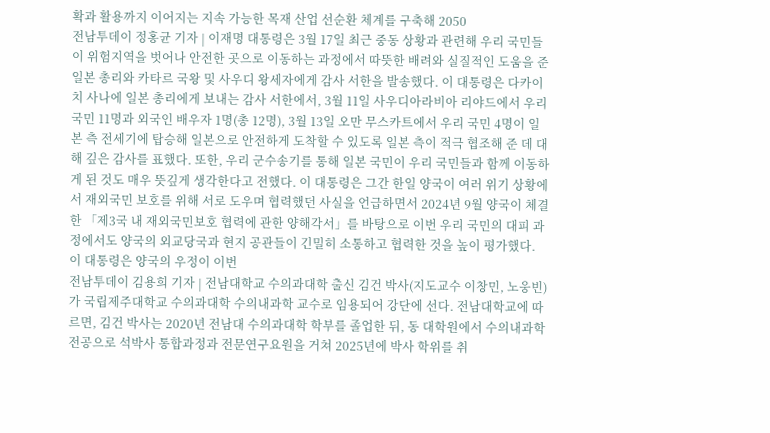확과 활용까지 이어지는 지속 가능한 목재 산업 선순환 체계를 구축해 2050
전남투데이 정홍균 기자 | 이재명 대통령은 3월 17일 최근 중동 상황과 관련해 우리 국민들이 위험지역을 벗어나 안전한 곳으로 이동하는 과정에서 따뜻한 배려와 실질적인 도움을 준 일본 총리와 카타르 국왕 및 사우디 왕세자에게 감사 서한을 발송했다. 이 대통령은 다카이치 사나에 일본 총리에게 보내는 감사 서한에서, 3월 11일 사우디아라비아 리야드에서 우리 국민 11명과 외국인 배우자 1명(총 12명), 3월 13일 오만 무스카트에서 우리 국민 4명이 일본 측 전세기에 탑승해 일본으로 안전하게 도착할 수 있도록 일본 측이 적극 협조해 준 데 대해 깊은 감사를 표했다. 또한, 우리 군수송기를 통해 일본 국민이 우리 국민들과 함께 이동하게 된 것도 매우 뜻깊게 생각한다고 전했다. 이 대통령은 그간 한일 양국이 여러 위기 상황에서 재외국민 보호를 위해 서로 도우며 협력했던 사실을 언급하면서 2024년 9월 양국이 체결한 「제3국 내 재외국민보호 협력에 관한 양해각서」를 바탕으로 이번 우리 국민의 대피 과정에서도 양국의 외교당국과 현지 공관들이 긴밀히 소통하고 협력한 것을 높이 평가했다. 이 대통령은 양국의 우정이 이번
전남투데이 김용희 기자 | 전남대학교 수의과대학 출신 김건 박사(지도교수 이창민, 노웅빈)가 국립제주대학교 수의과대학 수의내과학 교수로 임용되어 강단에 선다. 전남대학교에 따르면, 김건 박사는 2020년 전남대 수의과대학 학부를 졸업한 뒤, 동 대학원에서 수의내과학 전공으로 석박사 통합과정과 전문연구요원을 거쳐 2025년에 박사 학위를 취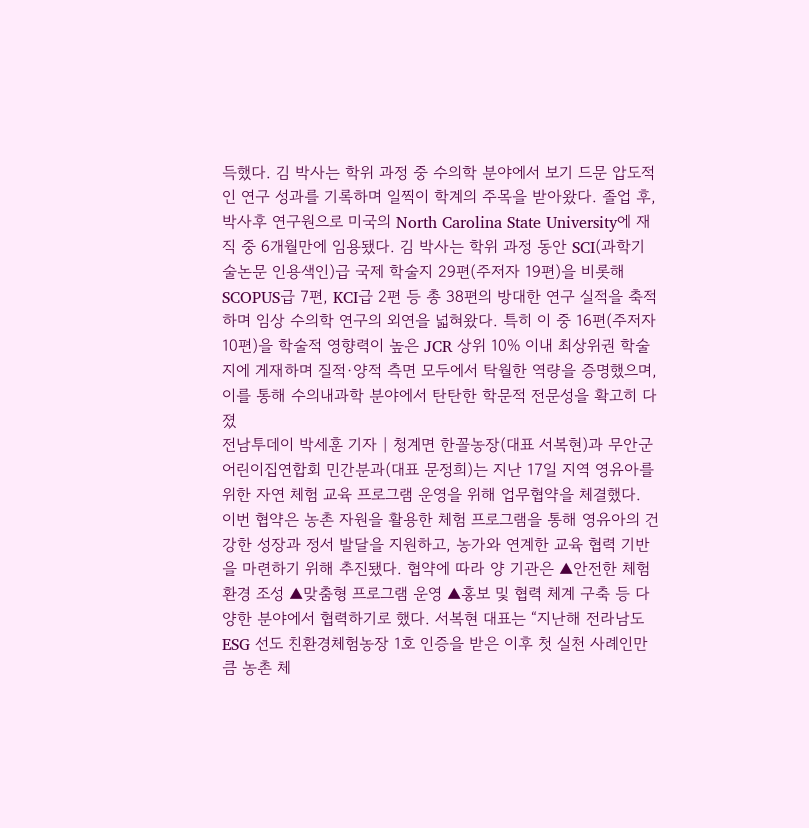득했다. 김 박사는 학위 과정 중 수의학 분야에서 보기 드문 압도적인 연구 성과를 기록하며 일찍이 학계의 주목을 받아왔다. 졸업 후, 박사후 연구원으로 미국의 North Carolina State University에 재직 중 6개월만에 임용됐다. 김 박사는 학위 과정 동안 SCI(과학기술논문 인용색인)급 국제 학술지 29편(주저자 19편)을 비롯해 SCOPUS급 7편, KCI급 2편 등 총 38편의 방대한 연구 실적을 축적하며 임상 수의학 연구의 외연을 넓혀왔다. 특히 이 중 16편(주저자 10편)을 학술적 영향력이 높은 JCR 상위 10% 이내 최상위권 학술지에 게재하며 질적·양적 측면 모두에서 탁월한 역량을 증명했으며, 이를 통해 수의내과학 분야에서 탄탄한 학문적 전문성을 확고히 다졌
전남투데이 박세훈 기자 | 청계면 한꼴농장(대표 서복현)과 무안군어린이집연합회 민간분과(대표 문정희)는 지난 17일 지역 영유아를 위한 자연 체험 교육 프로그램 운영을 위해 업무협약을 체결했다. 이번 협약은 농촌 자원을 활용한 체험 프로그램을 통해 영유아의 건강한 성장과 정서 발달을 지원하고, 농가와 연계한 교육 협력 기반을 마련하기 위해 추진됐다. 협약에 따라 양 기관은 ▲안전한 체험환경 조성 ▲맞춤형 프로그램 운영 ▲홍보 및 협력 체계 구축 등 다양한 분야에서 협력하기로 했다. 서복현 대표는 “지난해 전라남도ESG 선도 친환경체험농장 1호 인증을 받은 이후 첫 실천 사례인만큼 농촌 체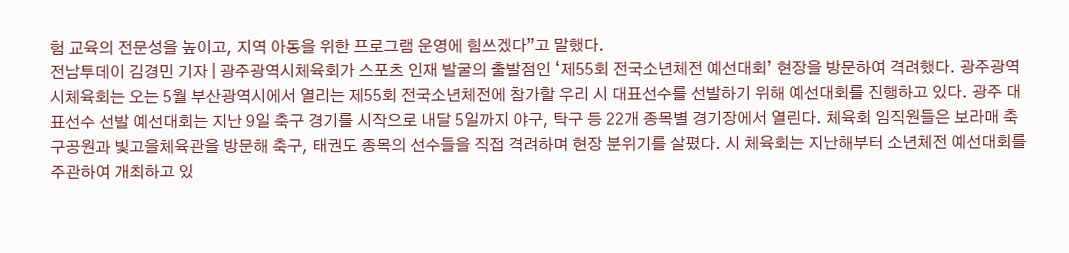험 교육의 전문성을 높이고, 지역 아동을 위한 프로그램 운영에 힘쓰겠다”고 말했다.
전남투데이 김경민 기자 | 광주광역시체육회가 스포츠 인재 발굴의 출발점인 ‘제55회 전국소년체전 예선대회’ 현장을 방문하여 격려했다. 광주광역시체육회는 오는 5월 부산광역시에서 열리는 제55회 전국소년체전에 참가할 우리 시 대표선수를 선발하기 위해 예선대회를 진행하고 있다. 광주 대표선수 선발 예선대회는 지난 9일 축구 경기를 시작으로 내달 5일까지 야구, 탁구 등 22개 종목별 경기장에서 열린다. 체육회 임직원들은 보라매 축구공원과 빛고을체육관을 방문해 축구, 태권도 종목의 선수들을 직접 격려하며 현장 분위기를 살폈다. 시 체육회는 지난해부터 소년체전 예선대회를 주관하여 개최하고 있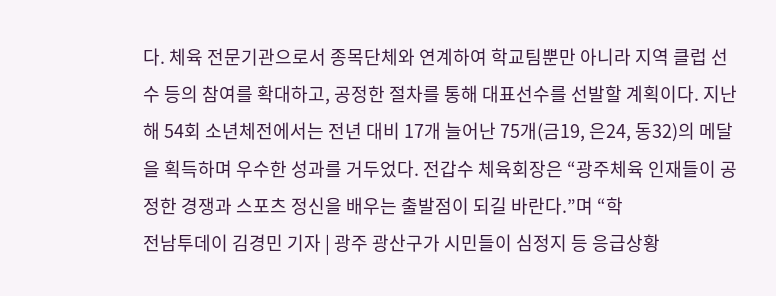다. 체육 전문기관으로서 종목단체와 연계하여 학교팀뿐만 아니라 지역 클럽 선수 등의 참여를 확대하고, 공정한 절차를 통해 대표선수를 선발할 계획이다. 지난해 54회 소년체전에서는 전년 대비 17개 늘어난 75개(금19, 은24, 동32)의 메달을 획득하며 우수한 성과를 거두었다. 전갑수 체육회장은 “광주체육 인재들이 공정한 경쟁과 스포츠 정신을 배우는 출발점이 되길 바란다.”며 “학
전남투데이 김경민 기자 | 광주 광산구가 시민들이 심정지 등 응급상황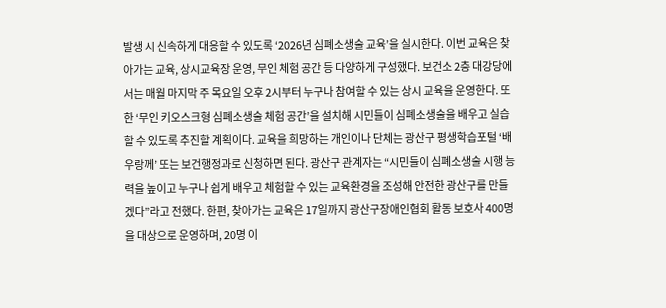발생 시 신속하게 대응할 수 있도록 ‘2026년 심폐소생술 교육’을 실시한다. 이번 교육은 찾아가는 교육, 상시교육장 운영, 무인 체험 공간 등 다양하게 구성했다. 보건소 2층 대강당에서는 매월 마지막 주 목요일 오후 2시부터 누구나 참여할 수 있는 상시 교육을 운영한다. 또한 ‘무인 키오스크형 심폐소생술 체험 공간’을 설치해 시민들이 심폐소생술을 배우고 실습할 수 있도록 추진할 계획이다. 교육을 희망하는 개인이나 단체는 광산구 평생학습포털 ‘배우랑께’ 또는 보건행정과로 신청하면 된다. 광산구 관계자는 “시민들이 심폐소생술 시행 능력을 높이고 누구나 쉽게 배우고 체험할 수 있는 교육환경을 조성해 안전한 광산구를 만들겠다”라고 전했다. 한편, 찾아가는 교육은 17일까지 광산구장애인협회 활동 보호사 400명을 대상으로 운영하며, 20명 이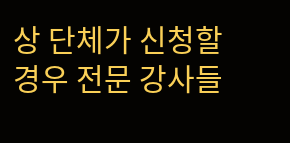상 단체가 신청할 경우 전문 강사들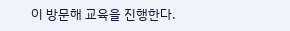이 방문해 교육을 진행한다.